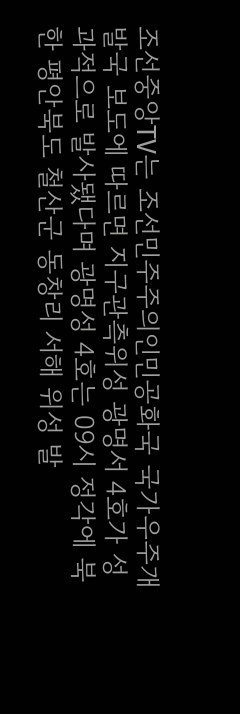조선중앙TV는 조선민주주의인민공화국 국가우주개발국 보도에 따르면 지구관측위성 광명서 4호가 성과적으로 발사됐다며 광명성 4호는 09시 정각에 북한 평안북도 철산군 동창리 서해 위성 발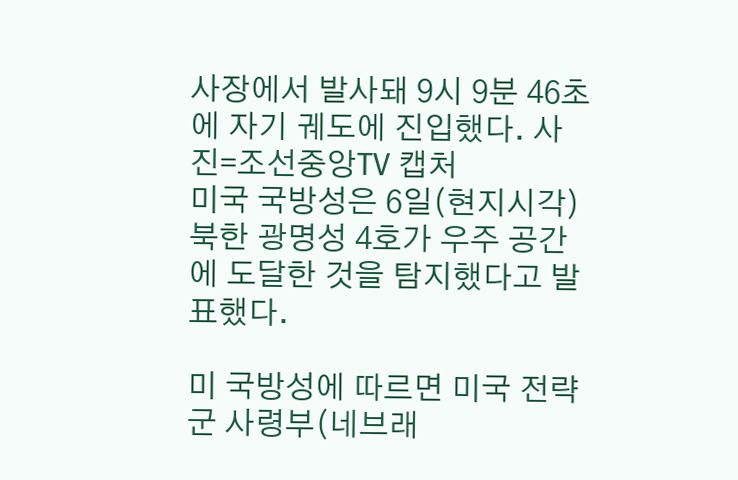사장에서 발사돼 9시 9분 46초에 자기 궤도에 진입했다. 사진=조선중앙TV 캡처
미국 국방성은 6일(현지시각) 북한 광명성 4호가 우주 공간에 도달한 것을 탐지했다고 발표했다.

미 국방성에 따르면 미국 전략군 사령부(네브래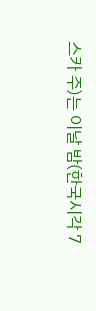스카 주)는 이날 밤(한국시각 7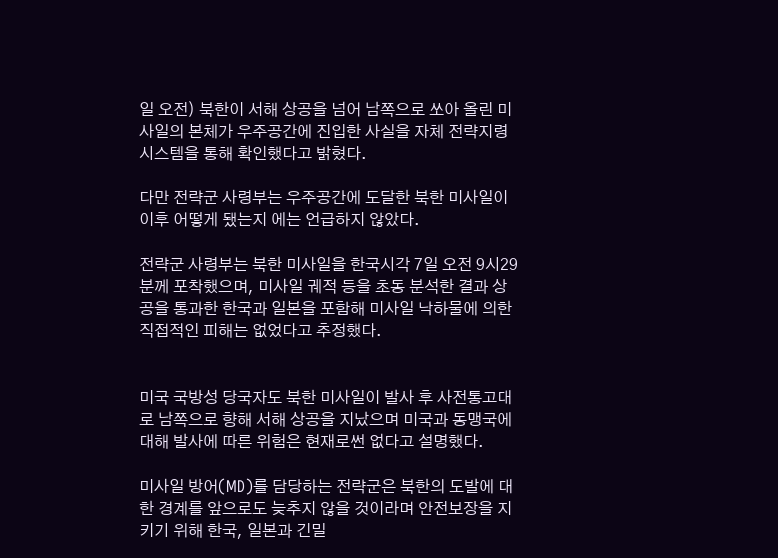일 오전) 북한이 서해 상공을 넘어 남쪽으로 쏘아 올린 미사일의 본체가 우주공간에 진입한 사실을 자체 전략지령 시스템을 통해 확인했다고 밝혔다.

다만 전략군 사령부는 우주공간에 도달한 북한 미사일이 이후 어떻게 됐는지 에는 언급하지 않았다.

전략군 사령부는 북한 미사일을 한국시각 7일 오전 9시29분께 포착했으며, 미사일 궤적 등을 초동 분석한 결과 상공을 통과한 한국과 일본을 포함해 미사일 낙하물에 의한 직접적인 피해는 없었다고 추정했다.


미국 국방성 당국자도 북한 미사일이 발사 후 사전통고대로 남쪽으로 향해 서해 상공을 지났으며 미국과 동맹국에 대해 발사에 따른 위험은 현재로썬 없다고 설명했다.

미사일 방어(MD)를 담당하는 전략군은 북한의 도발에 대한 경계를 앞으로도 늦추지 않을 것이라며 안전보장을 지키기 위해 한국, 일본과 긴밀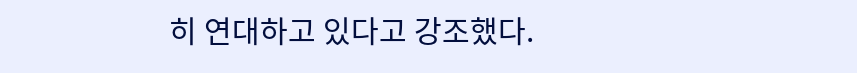히 연대하고 있다고 강조했다.